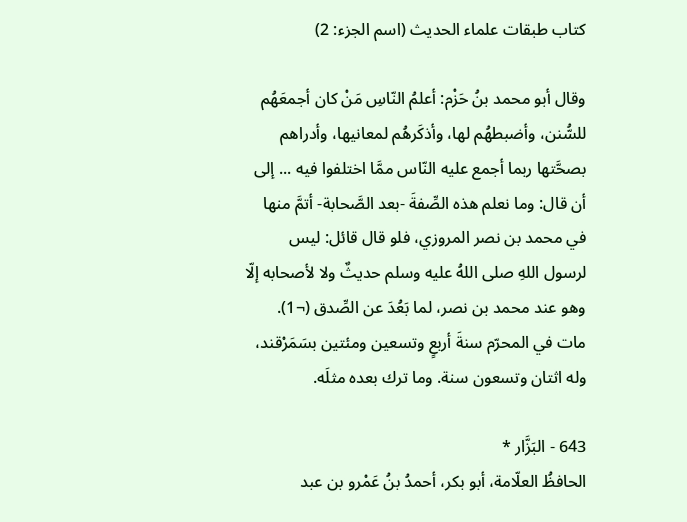كتاب طبقات علماء الحديث (اسم الجزء: 2)

وقال أبو محمد بنُ حَزْم: أعلمُ النّاسِ مَنْ كان أجمعَهُم للسُّنن، وأضبطهُم لها، وأذكَرهُم لمعانيها، وأدراهم بصحَّتها ربما أجمع عليه النّاس ممَّا اختلفوا فيه ... إلى أن قال: وما نعلم هذه الصِّفةَ -بعد الصَّحابة- أتمَّ منها في محمد بن نصر المروزي، فلو قال قائل: ليس لرسول اللهِ صلى اللهُ عليه وسلم حديثٌ ولا لأصحابه إلّا وهو عند محمد بن نصر، لما بَعُدَ عن الصِّدق (¬1).
مات في المحرّم سنةَ أربعٍ وتسعين ومئتين بسَمَرْقند، وله اثتان وتسعون سنة. وما ترك بعده مثلَه.

643 - البَزَّار *
الحافظُ العلّامة، أبو بكر، أحمدُ بنُ عَمْرو بن عبد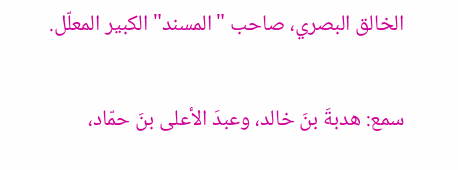الخالق البصري، صاحب "المسند" الكبير المعلّل.

سمع: هدبةَ بنَ خالد، وعبدَ الأعلى بنَ حمّاد،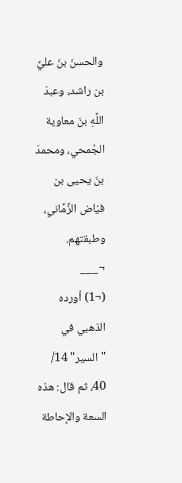والحسنَ بنَ عليِّ بن راشد، وعبدَ اللَّهِ بنَ معاوية الجُمحي، ومحمدَ بنَ يحيى بن فيّاض الزِّمَّاني، وطبقتهم.
¬___
(¬1) أورده الذهبي في "السير" 14/ 40، ثم قال: هذه السعة والإحاطة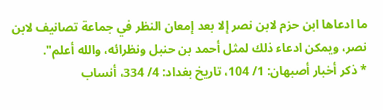ما ادعاها ابن حزم لابن نصر إلا بعد إمعان النظر في جماعة تصانيف لابن نصر، ويمكن ادعاء ذلك لمثل أحمد بن حنبل ونظرائه، والله أعلم".
* ذكر أخبار أصبهان: 1/ 104، تاريخ بغداد: 4/ 334، أنساب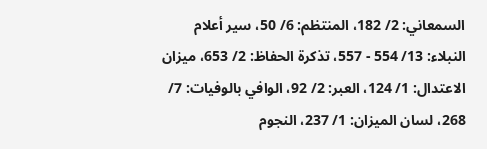السمعاني: 2/ 182، المنتظم: 6/ 50، سير أعلام النبلاء: 13/ 554 - 557، تذكرة الحفاظ: 2/ 653، ميزان الاعتدال: 1/ 124، العبر: 2/ 92، الوافي بالوفيات: 7/ 268، لسان الميزان: 1/ 237، النجوم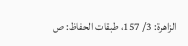الزاهرة: 3/ 157، طبقات الحفاظ: ص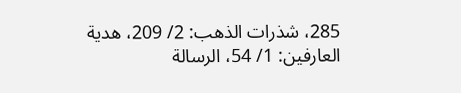285، شذرات الذهب: 2/ 209، هدية العارفين: 1/ 54، الرسالة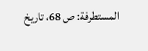المستطرفة: ص 68، تاريخ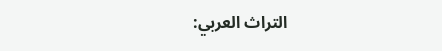التراث العربي: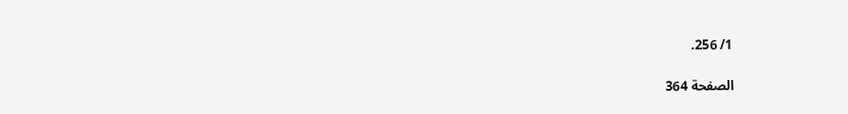1/ 256.

الصفحة 364